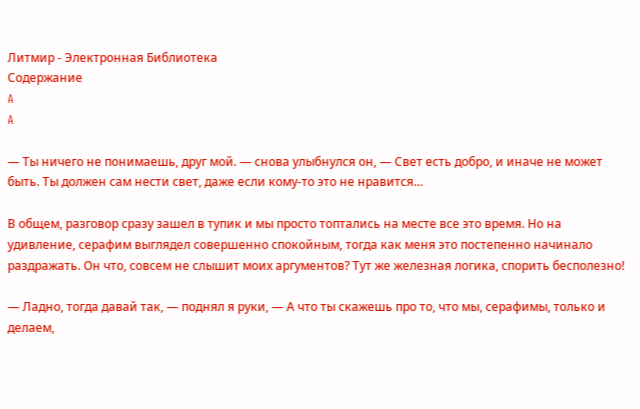Литмир - Электронная Библиотека
Содержание
A
A

— Ты ничего не понимаешь, друг мой. — снова улыбнулся он, — Свет есть добро, и иначе не может быть. Ты должен сам нести свет, даже если кому-то это не нравится…

В общем, разговор сразу зашел в тупик и мы просто топтались на месте все это время. Но на удивление, серафим выглядел совершенно спокойным, тогда как меня это постепенно начинало раздражать. Он что, совсем не слышит моих аргументов? Тут же железная логика, спорить бесполезно!

— Ладно, тогда давай так, — поднял я руки, — А что ты скажешь про то, что мы, серафимы, только и делаем,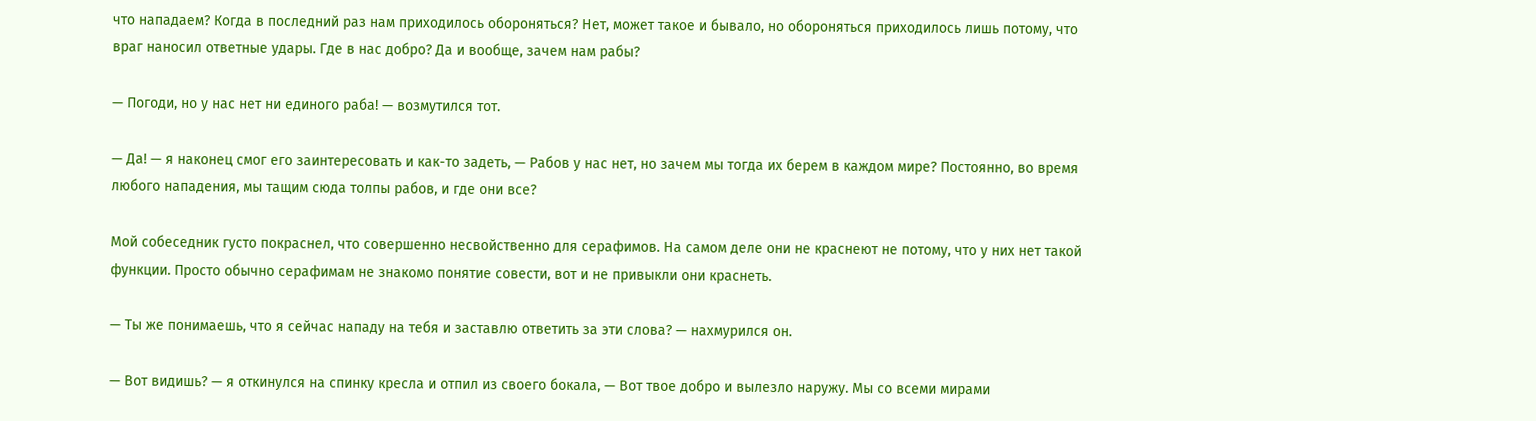что нападаем? Когда в последний раз нам приходилось обороняться? Нет, может такое и бывало, но обороняться приходилось лишь потому, что враг наносил ответные удары. Где в нас добро? Да и вообще, зачем нам рабы?

— Погоди, но у нас нет ни единого раба! — возмутился тот.

— Да! — я наконец смог его заинтересовать и как-то задеть, — Рабов у нас нет, но зачем мы тогда их берем в каждом мире? Постоянно, во время любого нападения, мы тащим сюда толпы рабов, и где они все?

Мой собеседник густо покраснел, что совершенно несвойственно для серафимов. На самом деле они не краснеют не потому, что у них нет такой функции. Просто обычно серафимам не знакомо понятие совести, вот и не привыкли они краснеть.

— Ты же понимаешь, что я сейчас нападу на тебя и заставлю ответить за эти слова? — нахмурился он.

— Вот видишь? — я откинулся на спинку кресла и отпил из своего бокала, — Вот твое добро и вылезло наружу. Мы со всеми мирами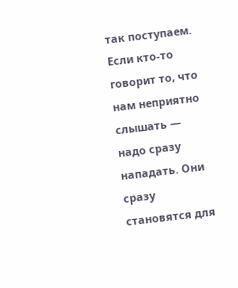так поступаем. Если кто-то говорит то, что нам неприятно слышать — надо сразу нападать. Они сразу становятся для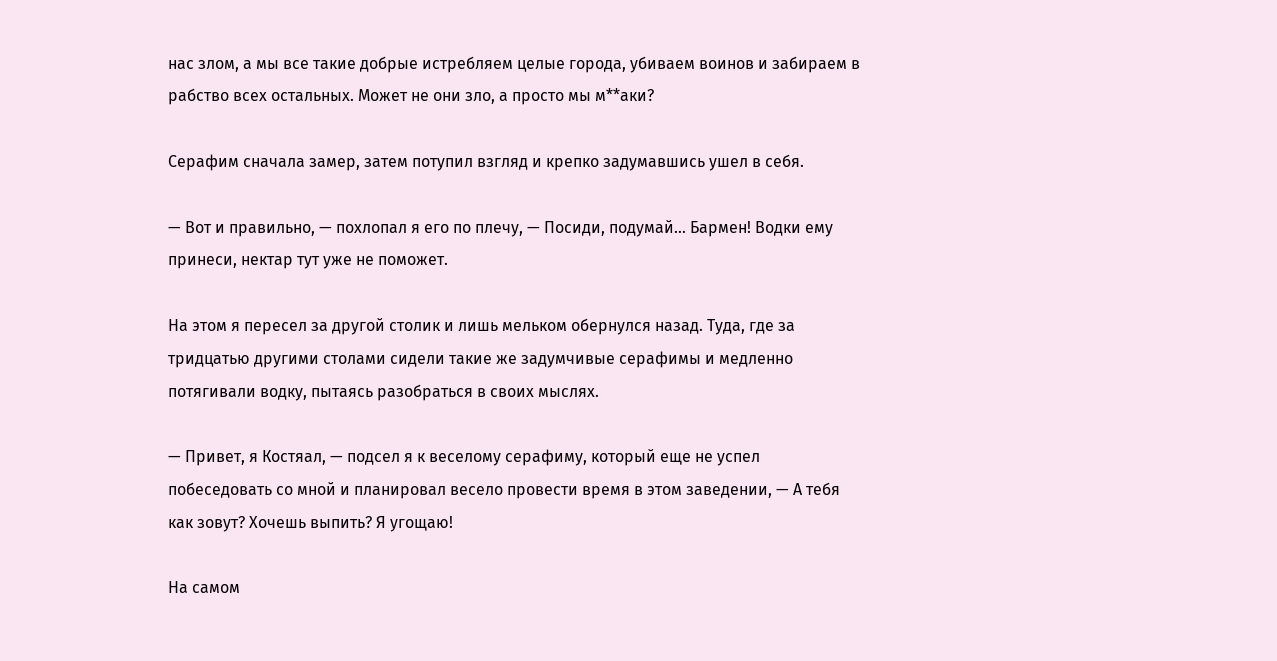нас злом, а мы все такие добрые истребляем целые города, убиваем воинов и забираем в рабство всех остальных. Может не они зло, а просто мы м**аки?

Серафим сначала замер, затем потупил взгляд и крепко задумавшись ушел в себя.

— Вот и правильно, — похлопал я его по плечу, — Посиди, подумай… Бармен! Водки ему принеси, нектар тут уже не поможет.

На этом я пересел за другой столик и лишь мельком обернулся назад. Туда, где за тридцатью другими столами сидели такие же задумчивые серафимы и медленно потягивали водку, пытаясь разобраться в своих мыслях.

— Привет, я Костяал, — подсел я к веселому серафиму, который еще не успел побеседовать со мной и планировал весело провести время в этом заведении, — А тебя как зовут? Хочешь выпить? Я угощаю!

На самом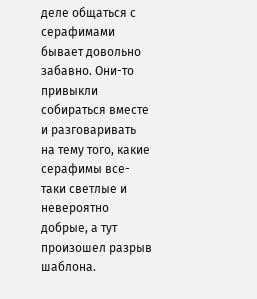деле общаться с серафимами бывает довольно забавно. Они-то привыкли собираться вместе и разговаривать на тему того, какие серафимы все-таки светлые и невероятно добрые, а тут произошел разрыв шаблона.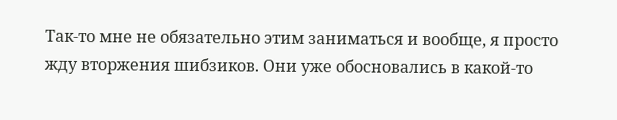Так-то мне не обязательно этим заниматься и вообще, я просто жду вторжения шибзиков. Они уже обосновались в какой-то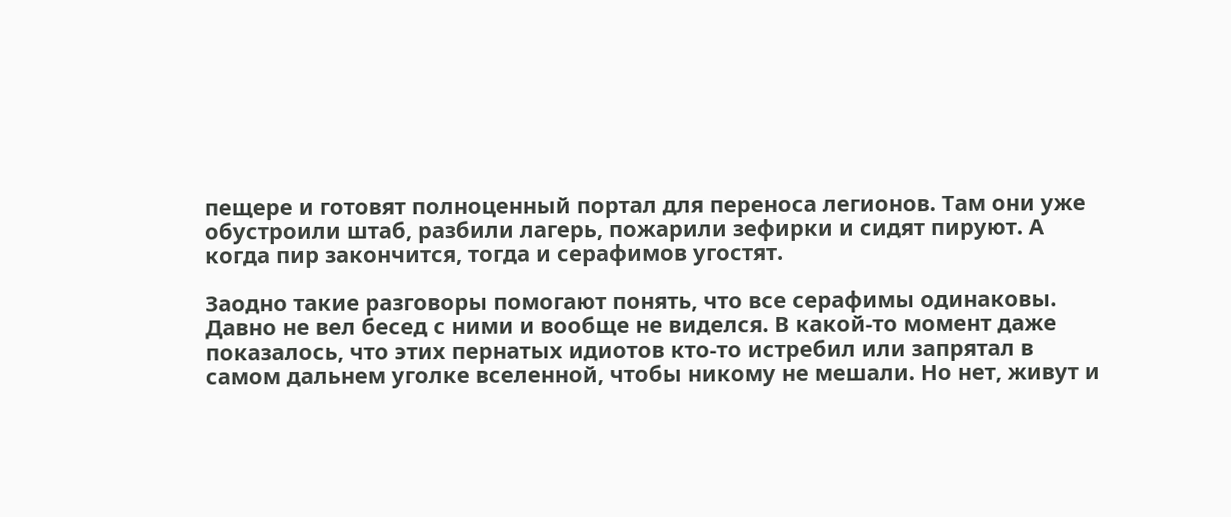пещере и готовят полноценный портал для переноса легионов. Там они уже обустроили штаб, разбили лагерь, пожарили зефирки и сидят пируют. А когда пир закончится, тогда и серафимов угостят.

Заодно такие разговоры помогают понять, что все серафимы одинаковы. Давно не вел бесед с ними и вообще не виделся. В какой-то момент даже показалось, что этих пернатых идиотов кто-то истребил или запрятал в самом дальнем уголке вселенной, чтобы никому не мешали. Но нет, живут и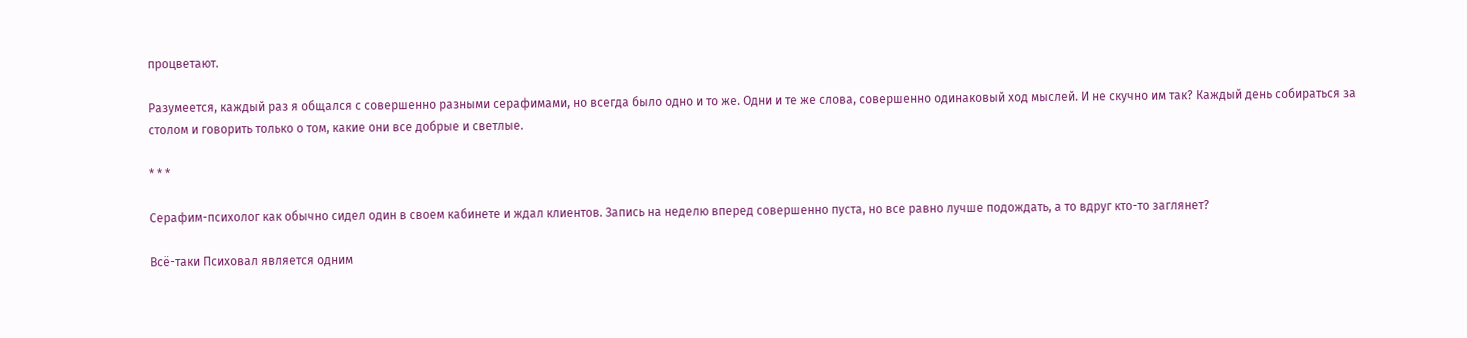процветают.

Разумеется, каждый раз я общался с совершенно разными серафимами, но всегда было одно и то же. Одни и те же слова, совершенно одинаковый ход мыслей. И не скучно им так? Каждый день собираться за столом и говорить только о том, какие они все добрые и светлые.

* * *

Серафим-психолог как обычно сидел один в своем кабинете и ждал клиентов. Запись на неделю вперед совершенно пуста, но все равно лучше подождать, а то вдруг кто-то заглянет?

Всё-таки Психовал является одним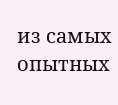из самых опытных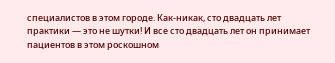специалистов в этом городе. Как-никак, сто двадцать лет практики — это не шутки! И все сто двадцать лет он принимает пациентов в этом роскошном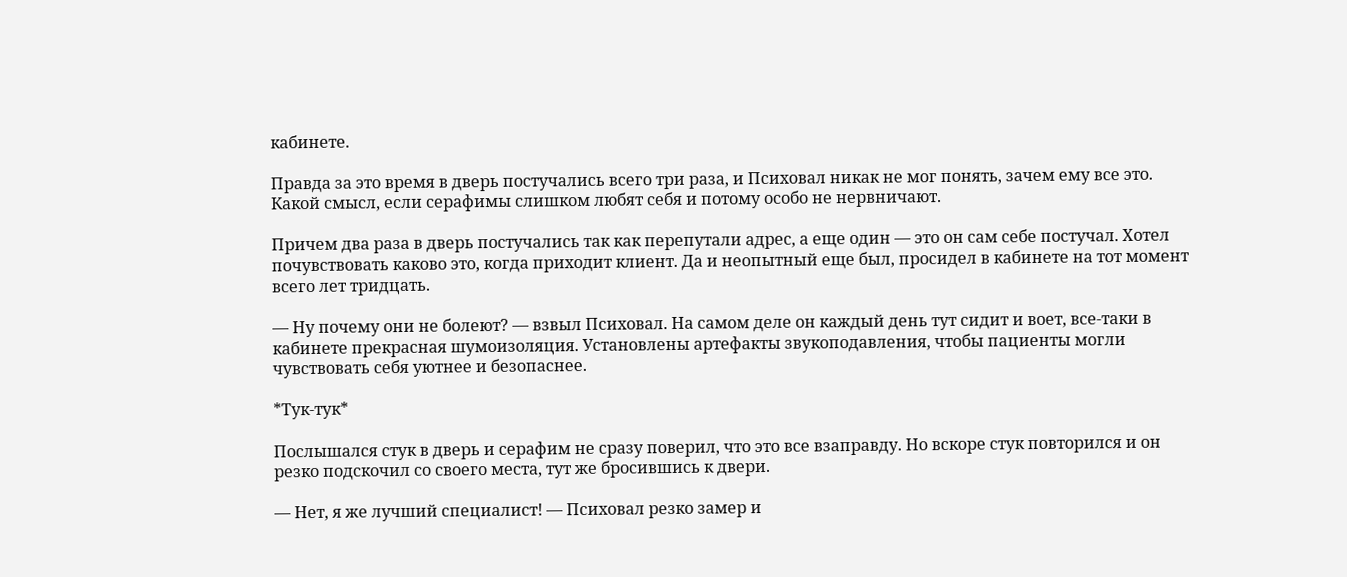кабинете.

Правда за это время в дверь постучались всего три раза, и Психовал никак не мог понять, зачем ему все это. Какой смысл, если серафимы слишком любят себя и потому особо не нервничают.

Причем два раза в дверь постучались так как перепутали адрес, а еще один — это он сам себе постучал. Хотел почувствовать каково это, когда приходит клиент. Да и неопытный еще был, просидел в кабинете на тот момент всего лет тридцать.

— Ну почему они не болеют? — взвыл Психовал. На самом деле он каждый день тут сидит и воет, все-таки в кабинете прекрасная шумоизоляция. Установлены артефакты звукоподавления, чтобы пациенты могли чувствовать себя уютнее и безопаснее.

*Тук-тук*

Послышался стук в дверь и серафим не сразу поверил, что это все взаправду. Но вскоре стук повторился и он резко подскочил со своего места, тут же бросившись к двери.

— Нет, я же лучший специалист! — Психовал резко замер и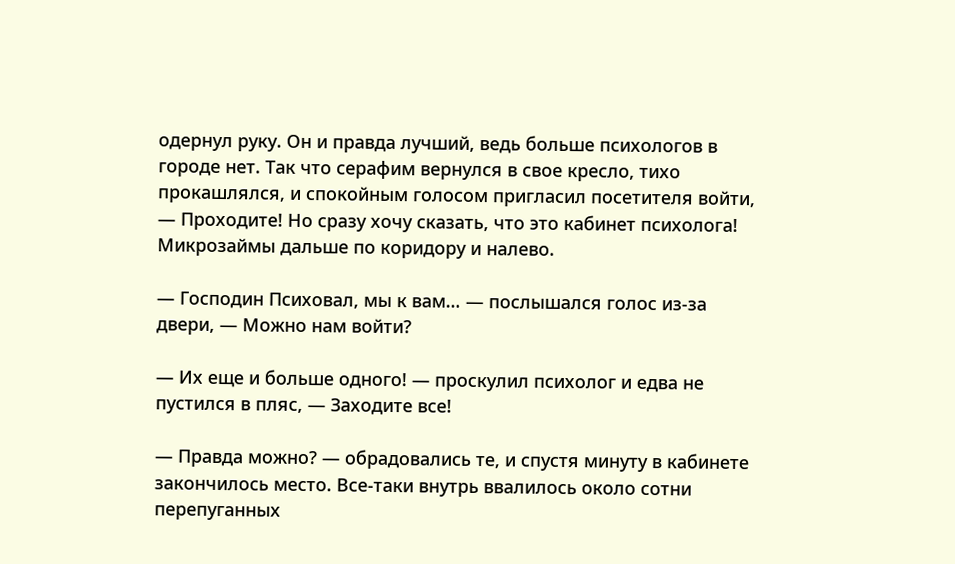одернул руку. Он и правда лучший, ведь больше психологов в городе нет. Так что серафим вернулся в свое кресло, тихо прокашлялся, и спокойным голосом пригласил посетителя войти, — Проходите! Но сразу хочу сказать, что это кабинет психолога! Микрозаймы дальше по коридору и налево.

— Господин Психовал, мы к вам… — послышался голос из-за двери, — Можно нам войти?

— Их еще и больше одного! — проскулил психолог и едва не пустился в пляс, — Заходите все!

— Правда можно? — обрадовались те, и спустя минуту в кабинете закончилось место. Все-таки внутрь ввалилось около сотни перепуганных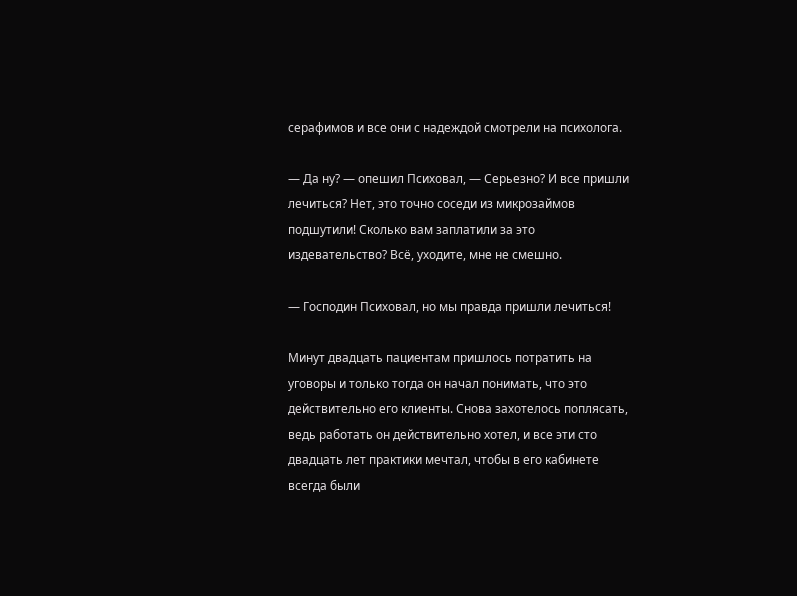серафимов и все они с надеждой смотрели на психолога.

— Да ну? — опешил Психовал, — Серьезно? И все пришли лечиться? Нет, это точно соседи из микрозаймов подшутили! Сколько вам заплатили за это издевательство? Всё, уходите, мне не смешно.

— Господин Психовал, но мы правда пришли лечиться!

Минут двадцать пациентам пришлось потратить на уговоры и только тогда он начал понимать, что это действительно его клиенты. Снова захотелось поплясать, ведь работать он действительно хотел, и все эти сто двадцать лет практики мечтал, чтобы в его кабинете всегда были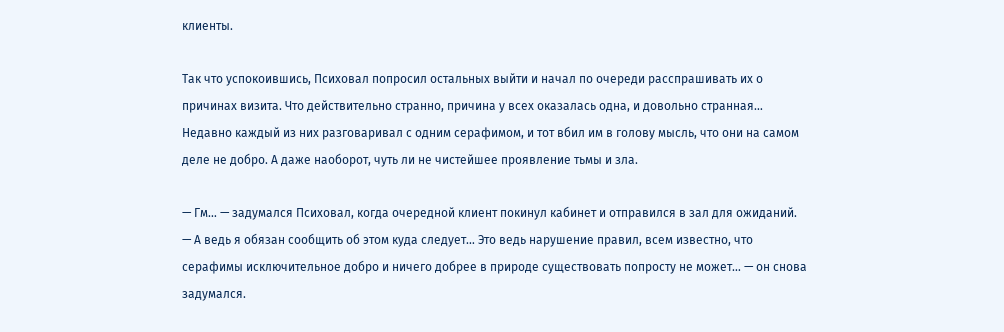клиенты.

Так что успокоившись, Психовал попросил остальных выйти и начал по очереди расспрашивать их о причинах визита. Что действительно странно, причина у всех оказалась одна, и довольно странная… Недавно каждый из них разговаривал с одним серафимом, и тот вбил им в голову мысль, что они на самом деле не добро. А даже наоборот, чуть ли не чистейшее проявление тьмы и зла.

— Гм… — задумался Психовал, когда очередной клиент покинул кабинет и отправился в зал для ожиданий. — А ведь я обязан сообщить об этом куда следует… Это ведь нарушение правил, всем известно, что серафимы исключительное добро и ничего добрее в природе существовать попросту не может… — он снова задумался.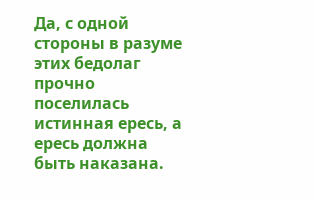Да, с одной стороны в разуме этих бедолаг прочно поселилась истинная ересь, а ересь должна быть наказана.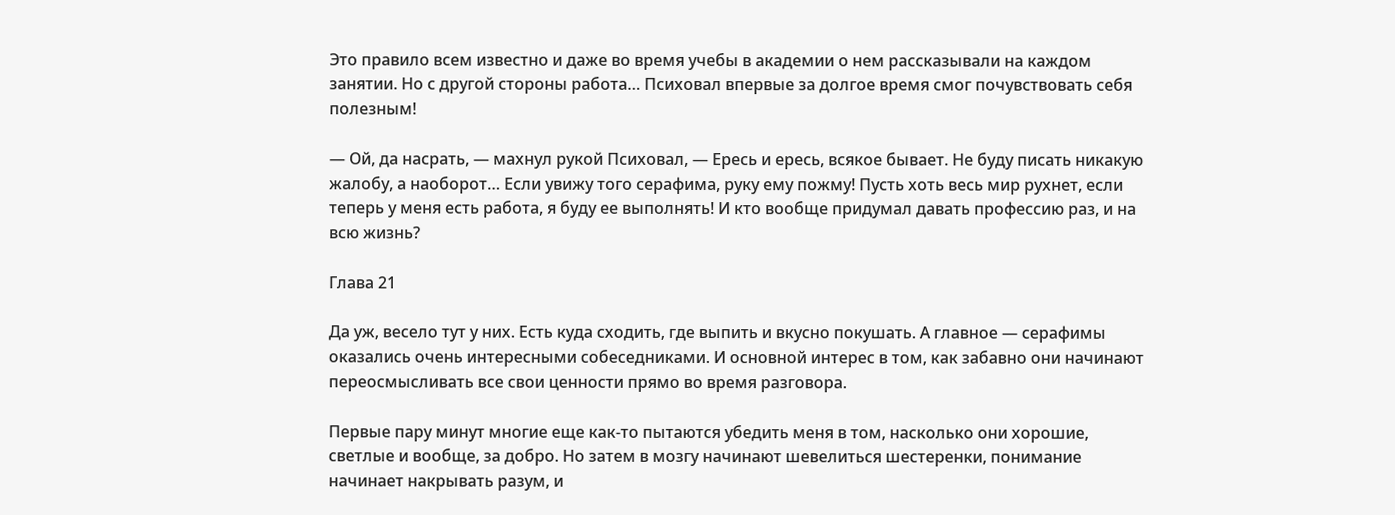Это правило всем известно и даже во время учебы в академии о нем рассказывали на каждом занятии. Но с другой стороны работа… Психовал впервые за долгое время смог почувствовать себя полезным!

— Ой, да насрать, — махнул рукой Психовал, — Ересь и ересь, всякое бывает. Не буду писать никакую жалобу, а наоборот… Если увижу того серафима, руку ему пожму! Пусть хоть весь мир рухнет, если теперь у меня есть работа, я буду ее выполнять! И кто вообще придумал давать профессию раз, и на всю жизнь?

Глава 21

Да уж, весело тут у них. Есть куда сходить, где выпить и вкусно покушать. А главное — серафимы оказались очень интересными собеседниками. И основной интерес в том, как забавно они начинают переосмысливать все свои ценности прямо во время разговора.

Первые пару минут многие еще как-то пытаются убедить меня в том, насколько они хорошие, светлые и вообще, за добро. Но затем в мозгу начинают шевелиться шестеренки, понимание начинает накрывать разум, и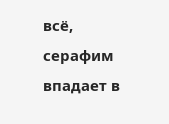всё, серафим впадает в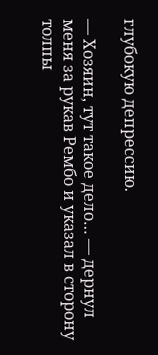глубокую депрессию.

— Хозяин, тут такое дело… — дернул меня за рукав Рембо и указал в сторону толпы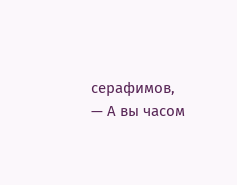серафимов, — А вы часом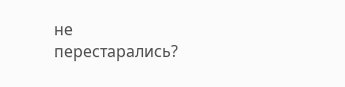не перестарались?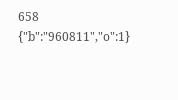658
{"b":"960811","o":1}